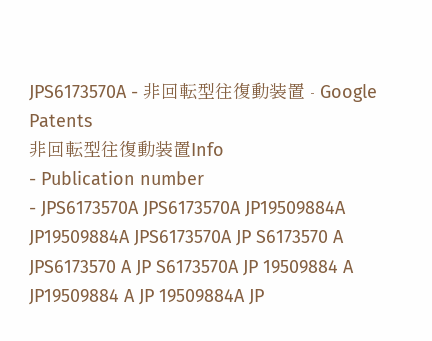JPS6173570A - 非回転型往復動装置 - Google Patents
非回転型往復動装置Info
- Publication number
- JPS6173570A JPS6173570A JP19509884A JP19509884A JPS6173570A JP S6173570 A JPS6173570 A JP S6173570A JP 19509884 A JP19509884 A JP 19509884A JP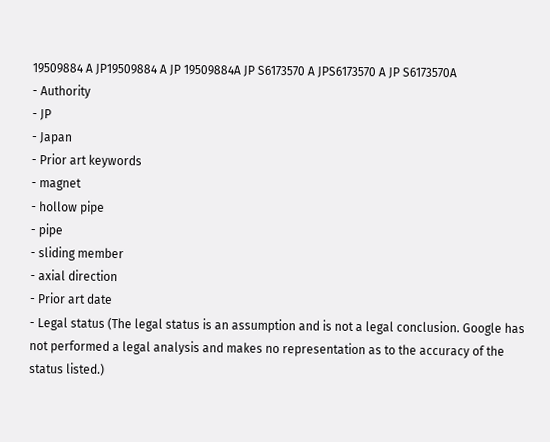19509884 A JP19509884 A JP 19509884A JP S6173570 A JPS6173570 A JP S6173570A
- Authority
- JP
- Japan
- Prior art keywords
- magnet
- hollow pipe
- pipe
- sliding member
- axial direction
- Prior art date
- Legal status (The legal status is an assumption and is not a legal conclusion. Google has not performed a legal analysis and makes no representation as to the accuracy of the status listed.)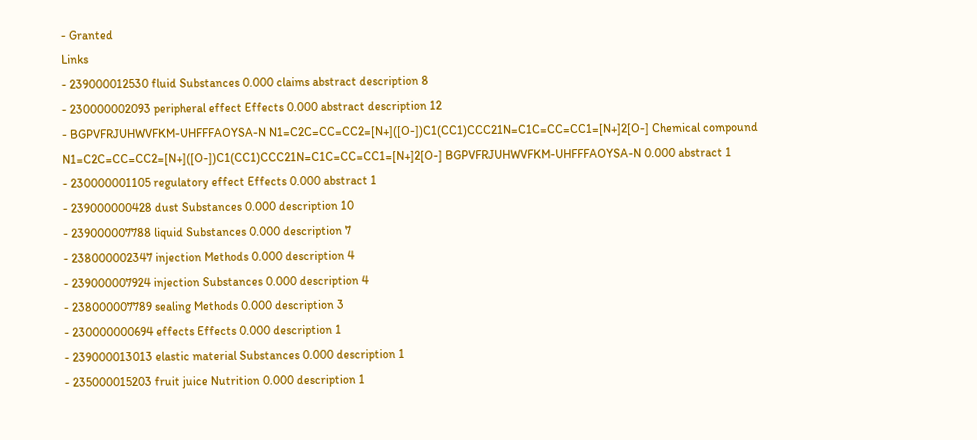- Granted
Links
- 239000012530 fluid Substances 0.000 claims abstract description 8
- 230000002093 peripheral effect Effects 0.000 abstract description 12
- BGPVFRJUHWVFKM-UHFFFAOYSA-N N1=C2C=CC=CC2=[N+]([O-])C1(CC1)CCC21N=C1C=CC=CC1=[N+]2[O-] Chemical compound N1=C2C=CC=CC2=[N+]([O-])C1(CC1)CCC21N=C1C=CC=CC1=[N+]2[O-] BGPVFRJUHWVFKM-UHFFFAOYSA-N 0.000 abstract 1
- 230000001105 regulatory effect Effects 0.000 abstract 1
- 239000000428 dust Substances 0.000 description 10
- 239000007788 liquid Substances 0.000 description 7
- 238000002347 injection Methods 0.000 description 4
- 239000007924 injection Substances 0.000 description 4
- 238000007789 sealing Methods 0.000 description 3
- 230000000694 effects Effects 0.000 description 1
- 239000013013 elastic material Substances 0.000 description 1
- 235000015203 fruit juice Nutrition 0.000 description 1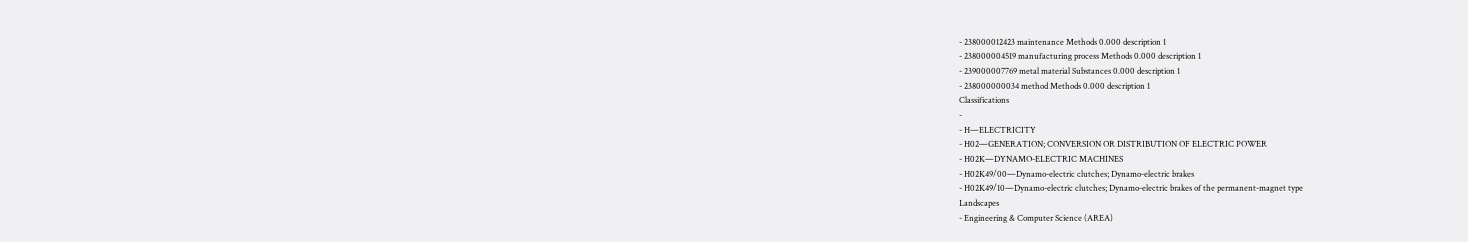- 238000012423 maintenance Methods 0.000 description 1
- 238000004519 manufacturing process Methods 0.000 description 1
- 239000007769 metal material Substances 0.000 description 1
- 238000000034 method Methods 0.000 description 1
Classifications
-
- H—ELECTRICITY
- H02—GENERATION; CONVERSION OR DISTRIBUTION OF ELECTRIC POWER
- H02K—DYNAMO-ELECTRIC MACHINES
- H02K49/00—Dynamo-electric clutches; Dynamo-electric brakes
- H02K49/10—Dynamo-electric clutches; Dynamo-electric brakes of the permanent-magnet type
Landscapes
- Engineering & Computer Science (AREA)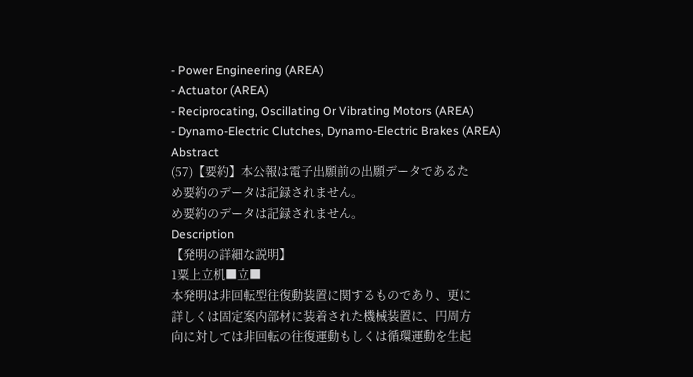- Power Engineering (AREA)
- Actuator (AREA)
- Reciprocating, Oscillating Or Vibrating Motors (AREA)
- Dynamo-Electric Clutches, Dynamo-Electric Brakes (AREA)
Abstract
(57)【要約】本公報は電子出願前の出願データであるた
め要約のデータは記録されません。
め要約のデータは記録されません。
Description
【発明の詳細な説明】
1粟上立机■立■
本発明は非回転型往復動装置に関するものであり、更に
詳しくは固定案内部材に装着された機械装置に、円周方
向に対しては非回転の往復運動もしくは循環運動を生起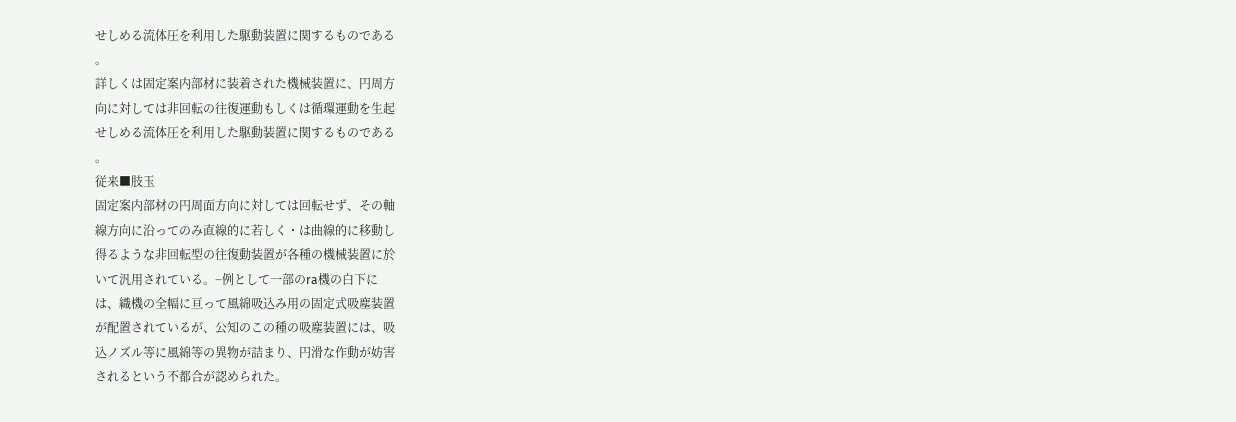せしめる流体圧を利用した駆動装置に関するものである
。
詳しくは固定案内部材に装着された機械装置に、円周方
向に対しては非回転の往復運動もしくは循環運動を生起
せしめる流体圧を利用した駆動装置に関するものである
。
従来■肢玉
固定案内部材の円周面方向に対しては回転せず、その軸
線方向に沿ってのみ直線的に若しく・は曲線的に移動し
得るような非回転型の往復動装置が各種の機械装置に於
いて汎用されている。−例として一部のra機の白下に
は、織機の全幅に亘って風綿吸込み用の固定式吸塵装置
が配置されているが、公知のこの種の吸塵装置には、吸
込ノズル等に風綿等の異物が詰まり、円滑な作動が妨害
されるという不都合が認められた。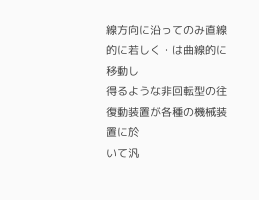線方向に沿ってのみ直線的に若しく・は曲線的に移動し
得るような非回転型の往復動装置が各種の機械装置に於
いて汎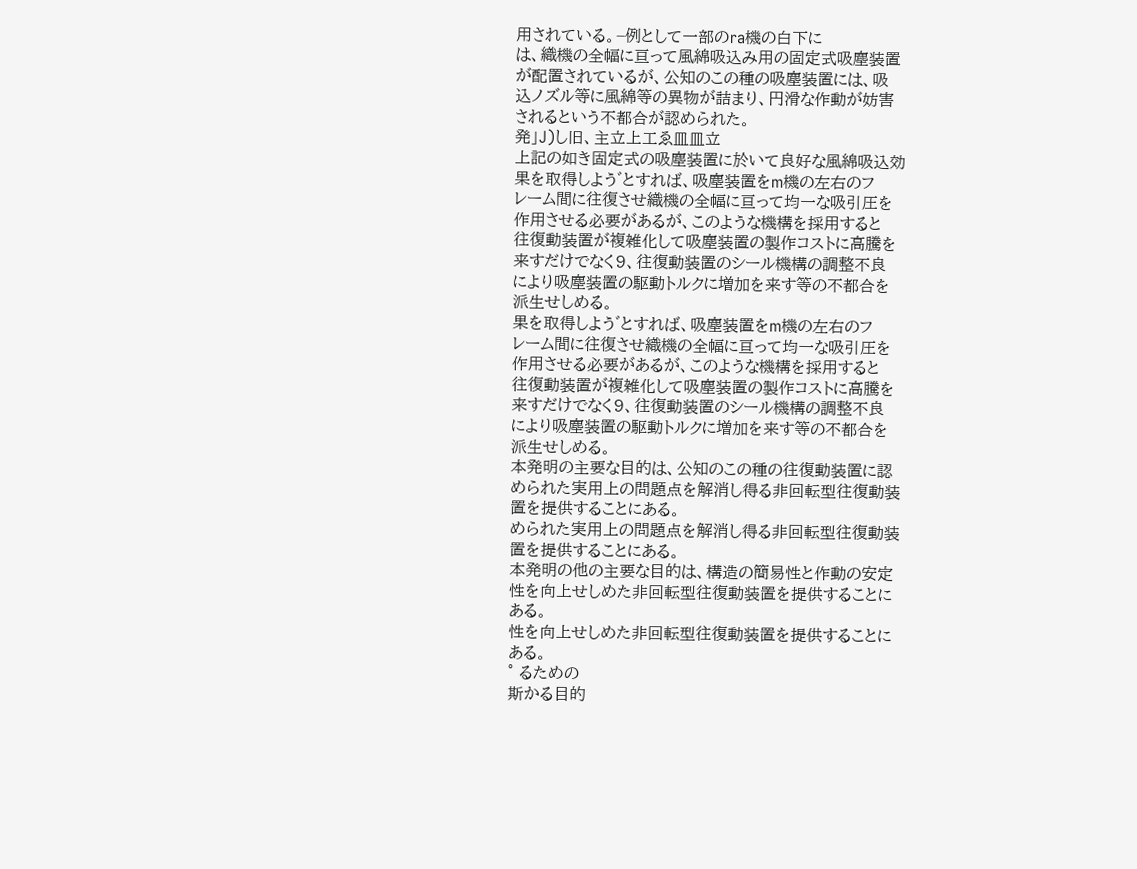用されている。−例として一部のra機の白下に
は、織機の全幅に亘って風綿吸込み用の固定式吸塵装置
が配置されているが、公知のこの種の吸塵装置には、吸
込ノズル等に風綿等の異物が詰まり、円滑な作動が妨害
されるという不都合が認められた。
発」J)し旧、主立上工ゑ皿皿立
上記の如き固定式の吸塵装置に於いて良好な風綿吸込効
果を取得しよう゛とすれば、吸塵装置をm機の左右のフ
レーム間に往復させ織機の全幅に亘って均一な吸引圧を
作用させる必要があるが、このような機構を採用すると
往復動装置が複雑化して吸塵装置の製作コストに高騰を
来すだけでなく9、往復動装置のシール機構の調整不良
により吸塵装置の駆動トルクに増加を来す等の不都合を
派生せしめる。
果を取得しよう゛とすれば、吸塵装置をm機の左右のフ
レーム間に往復させ織機の全幅に亘って均一な吸引圧を
作用させる必要があるが、このような機構を採用すると
往復動装置が複雑化して吸塵装置の製作コストに高騰を
来すだけでなく9、往復動装置のシール機構の調整不良
により吸塵装置の駆動トルクに増加を来す等の不都合を
派生せしめる。
本発明の主要な目的は、公知のこの種の往復動装置に認
められた実用上の問題点を解消し得る非回転型往復動装
置を提供することにある。
められた実用上の問題点を解消し得る非回転型往復動装
置を提供することにある。
本発明の他の主要な目的は、構造の簡易性と作動の安定
性を向上せしめた非回転型往復動装置を提供することに
ある。
性を向上せしめた非回転型往復動装置を提供することに
ある。
° るための
斯かる目的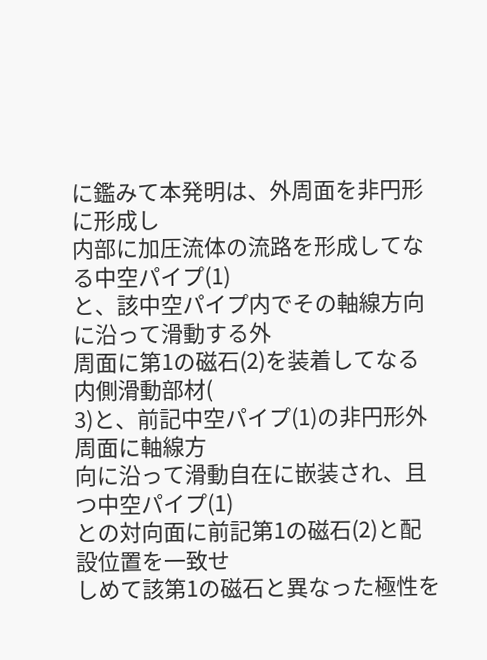に鑑みて本発明は、外周面を非円形に形成し
内部に加圧流体の流路を形成してなる中空パイプ(1)
と、該中空パイプ内でその軸線方向に沿って滑動する外
周面に第1の磁石(2)を装着してなる内側滑動部材(
3)と、前記中空パイプ(1)の非円形外周面に軸線方
向に沿って滑動自在に嵌装され、且つ中空パイプ(1)
との対向面に前記第1の磁石(2)と配設位置を一致せ
しめて該第1の磁石と異なった極性を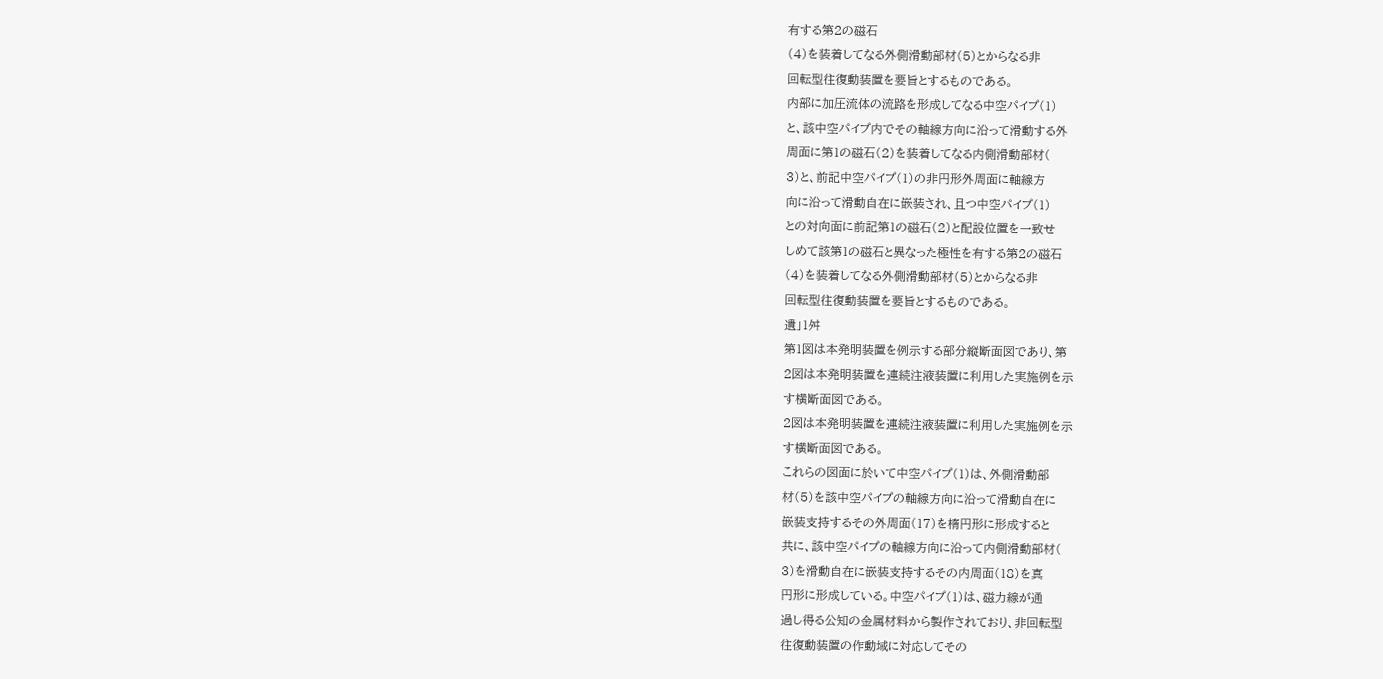有する第2の磁石
(4)を装着してなる外側滑動部材(5)とからなる非
回転型往復動装置を要旨とするものである。
内部に加圧流体の流路を形成してなる中空パイプ(1)
と、該中空パイプ内でその軸線方向に沿って滑動する外
周面に第1の磁石(2)を装着してなる内側滑動部材(
3)と、前記中空パイプ(1)の非円形外周面に軸線方
向に沿って滑動自在に嵌装され、且つ中空パイプ(1)
との対向面に前記第1の磁石(2)と配設位置を一致せ
しめて該第1の磁石と異なった極性を有する第2の磁石
(4)を装着してなる外側滑動部材(5)とからなる非
回転型往復動装置を要旨とするものである。
遺」1舛
第1図は本発明装置を例示する部分縦断面図であり、第
2図は本発明装置を連続注液装置に利用した実施例を示
す横断面図である。
2図は本発明装置を連続注液装置に利用した実施例を示
す横断面図である。
これらの図面に於いて中空パイプ(1)は、外側滑動部
材(5)を該中空パイプの軸線方向に沿って滑動自在に
嵌装支持するその外周面(17)を楕円形に形成すると
共に、該中空パイプの軸線方向に沿って内側滑動部材(
3)を滑動自在に嵌装支持するその内周面(18)を真
円形に形成している。中空パイプ(1)は、磁力線が通
過し得る公知の金属材料から製作されており、非回転型
往復動装置の作動域に対応してその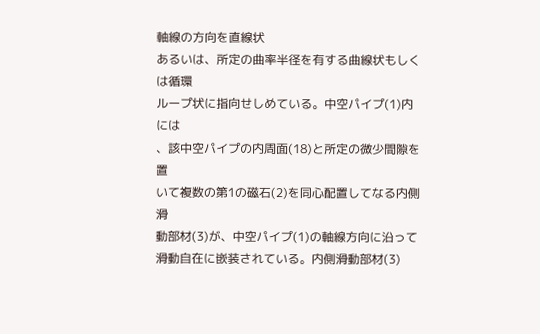軸線の方向を直線状
あるいは、所定の曲率半径を有する曲線状もしくは循環
ループ状に指向せしめている。中空パイプ(1)内には
、該中空パイプの内周面(18)と所定の微少間隙を置
いて複数の第1の磁石(2)を同心配置してなる内側滑
動部材(3)が、中空パイプ(1)の軸線方向に沿って
滑動自在に嵌装されている。内側滑動部材(3)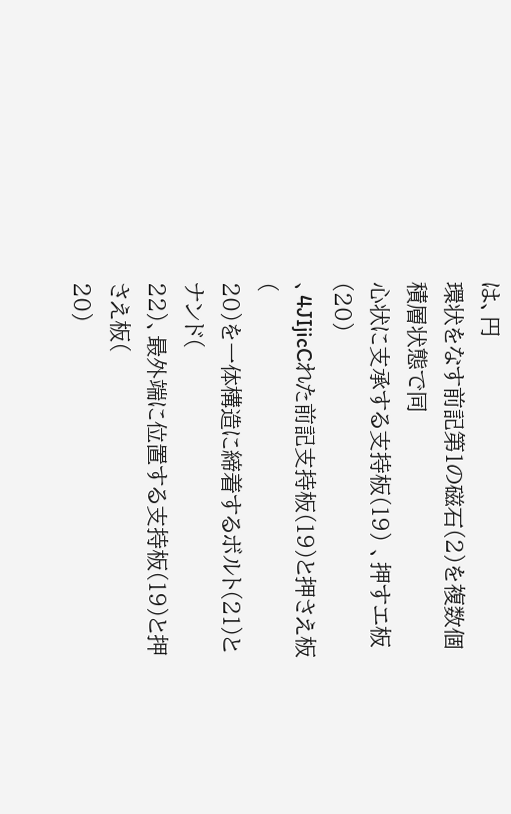は、円
環状をなす前記第1の磁石(2)を複数個積層状態で同
心状に支承する支持板(19) 、押すエ板(20)
、4JIjicCれた前記支持板(19)と押さえ板(
20)を一体構造に締着するボルト(21)とナンド(
22)、最外端に位置する支持板(19)と押さえ板(
20)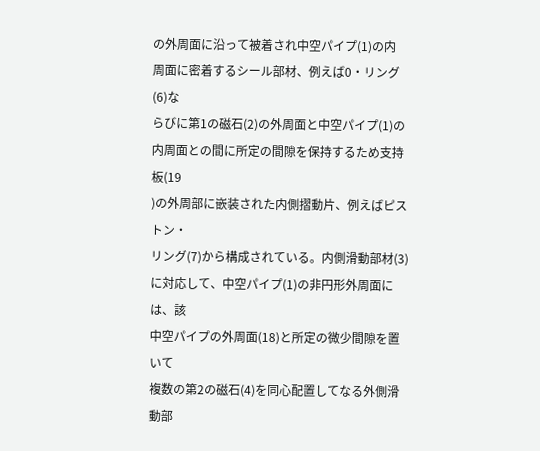の外周面に沿って被着され中空パイプ(1)の内
周面に密着するシール部材、例えば0・リング(6)な
らびに第1の磁石(2)の外周面と中空パイプ(1)の
内周面との間に所定の間隙を保持するため支持板(19
)の外周部に嵌装された内側摺動片、例えばピストン・
リング(7)から構成されている。内側滑動部材(3)
に対応して、中空パイプ(1)の非円形外周面には、該
中空パイプの外周面(18)と所定の微少間隙を置いて
複数の第2の磁石(4)を同心配置してなる外側滑動部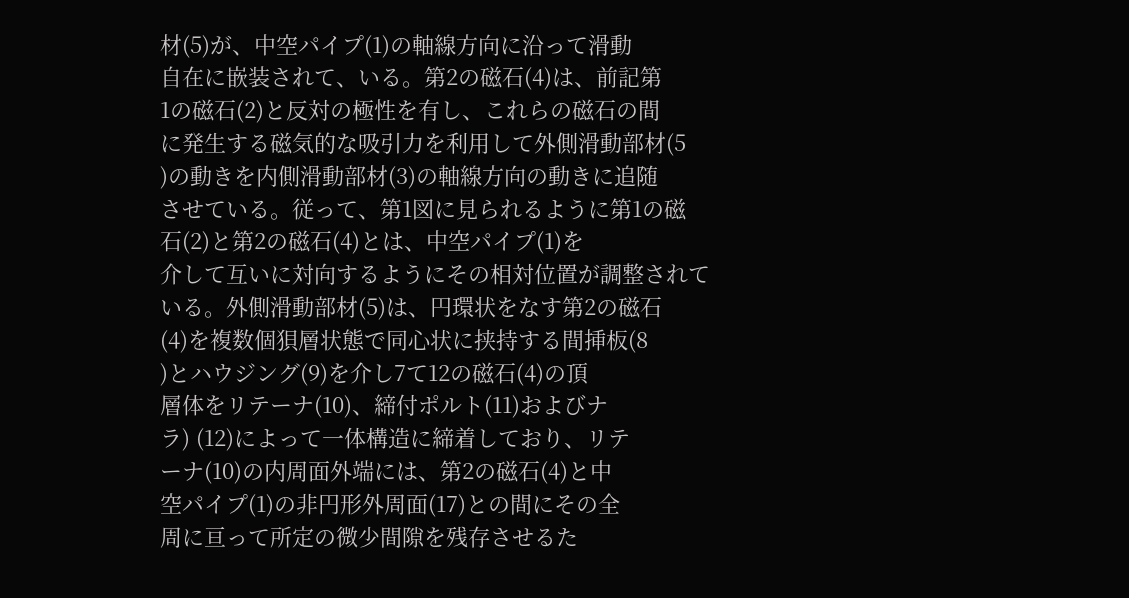材(5)が、中空パイプ(1)の軸線方向に沿って滑動
自在に嵌装されて、いる。第2の磁石(4)は、前記第
1の磁石(2)と反対の極性を有し、これらの磁石の間
に発生する磁気的な吸引力を利用して外側滑動部材(5
)の動きを内側滑動部材(3)の軸線方向の動きに追随
させている。従って、第1図に見られるように第1の磁
石(2)と第2の磁石(4)とは、中空パイプ(1)を
介して互いに対向するようにその相対位置が調整されて
いる。外側滑動部材(5)は、円環状をなす第2の磁石
(4)を複数個狽層状態で同心状に挟持する間挿板(8
)とハウジング(9)を介し7て12の磁石(4)の頂
層体をリテーナ(10)、締付ポルト(11)およびナ
ラ) (12)によって一体構造に締着しており、リテ
ーナ(10)の内周面外端には、第2の磁石(4)と中
空パイプ(1)の非円形外周面(17)との間にその全
周に亘って所定の微少間隙を残存させるた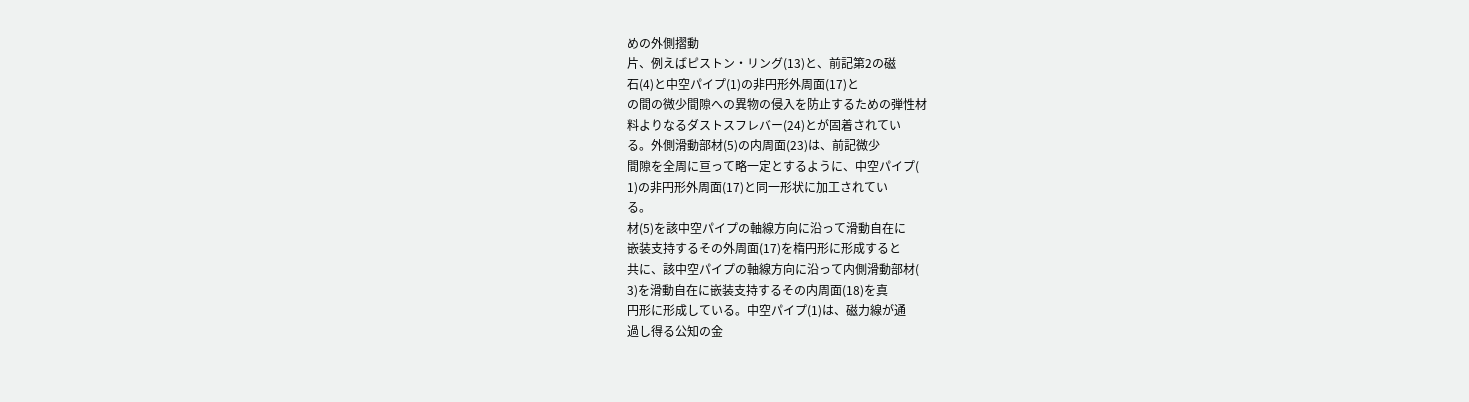めの外側摺動
片、例えばピストン・リング(13)と、前記第2の磁
石(4)と中空パイプ(1)の非円形外周面(17)と
の間の微少間隙への異物の侵入を防止するための弾性材
料よりなるダストスフレバー(24)とが固着されてい
る。外側滑動部材(5)の内周面(23)は、前記微少
間隙を全周に亘って略一定とするように、中空パイプ(
1)の非円形外周面(17)と同一形状に加工されてい
る。
材(5)を該中空パイプの軸線方向に沿って滑動自在に
嵌装支持するその外周面(17)を楕円形に形成すると
共に、該中空パイプの軸線方向に沿って内側滑動部材(
3)を滑動自在に嵌装支持するその内周面(18)を真
円形に形成している。中空パイプ(1)は、磁力線が通
過し得る公知の金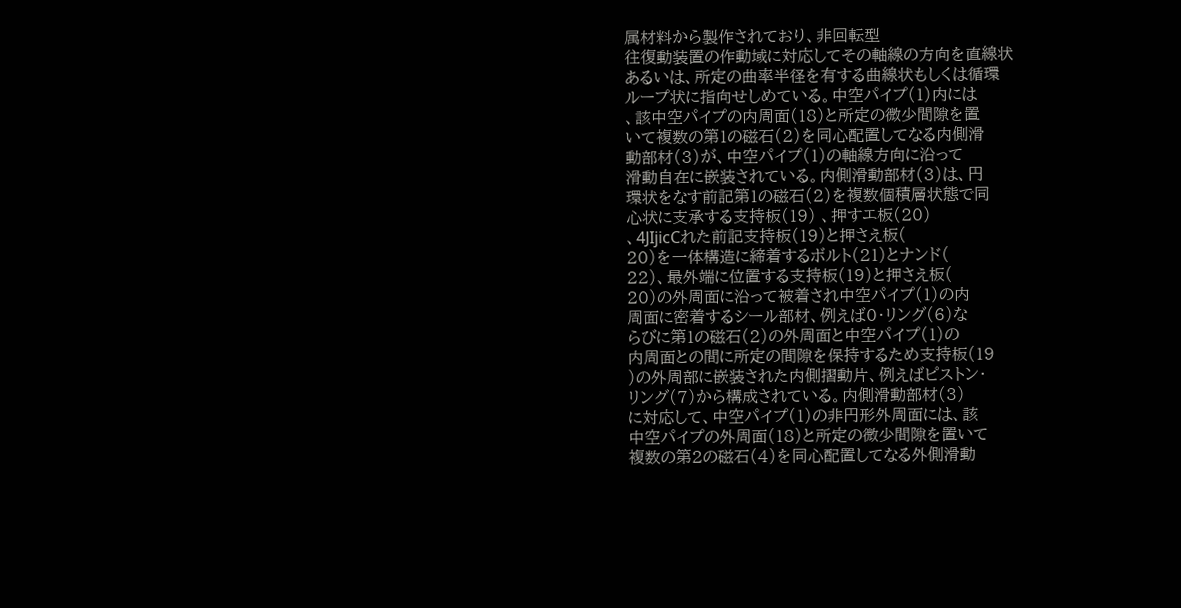属材料から製作されており、非回転型
往復動装置の作動域に対応してその軸線の方向を直線状
あるいは、所定の曲率半径を有する曲線状もしくは循環
ループ状に指向せしめている。中空パイプ(1)内には
、該中空パイプの内周面(18)と所定の微少間隙を置
いて複数の第1の磁石(2)を同心配置してなる内側滑
動部材(3)が、中空パイプ(1)の軸線方向に沿って
滑動自在に嵌装されている。内側滑動部材(3)は、円
環状をなす前記第1の磁石(2)を複数個積層状態で同
心状に支承する支持板(19) 、押すエ板(20)
、4JIjicCれた前記支持板(19)と押さえ板(
20)を一体構造に締着するボルト(21)とナンド(
22)、最外端に位置する支持板(19)と押さえ板(
20)の外周面に沿って被着され中空パイプ(1)の内
周面に密着するシール部材、例えば0・リング(6)な
らびに第1の磁石(2)の外周面と中空パイプ(1)の
内周面との間に所定の間隙を保持するため支持板(19
)の外周部に嵌装された内側摺動片、例えばピストン・
リング(7)から構成されている。内側滑動部材(3)
に対応して、中空パイプ(1)の非円形外周面には、該
中空パイプの外周面(18)と所定の微少間隙を置いて
複数の第2の磁石(4)を同心配置してなる外側滑動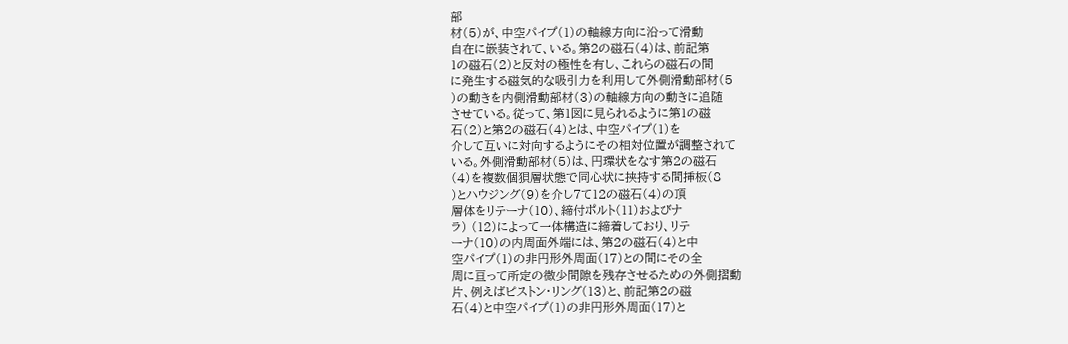部
材(5)が、中空パイプ(1)の軸線方向に沿って滑動
自在に嵌装されて、いる。第2の磁石(4)は、前記第
1の磁石(2)と反対の極性を有し、これらの磁石の間
に発生する磁気的な吸引力を利用して外側滑動部材(5
)の動きを内側滑動部材(3)の軸線方向の動きに追随
させている。従って、第1図に見られるように第1の磁
石(2)と第2の磁石(4)とは、中空パイプ(1)を
介して互いに対向するようにその相対位置が調整されて
いる。外側滑動部材(5)は、円環状をなす第2の磁石
(4)を複数個狽層状態で同心状に挟持する間挿板(8
)とハウジング(9)を介し7て12の磁石(4)の頂
層体をリテーナ(10)、締付ポルト(11)およびナ
ラ) (12)によって一体構造に締着しており、リテ
ーナ(10)の内周面外端には、第2の磁石(4)と中
空パイプ(1)の非円形外周面(17)との間にその全
周に亘って所定の微少間隙を残存させるための外側摺動
片、例えばピストン・リング(13)と、前記第2の磁
石(4)と中空パイプ(1)の非円形外周面(17)と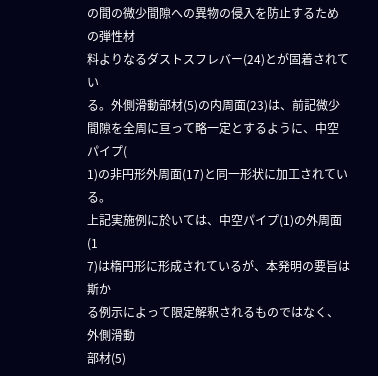の間の微少間隙への異物の侵入を防止するための弾性材
料よりなるダストスフレバー(24)とが固着されてい
る。外側滑動部材(5)の内周面(23)は、前記微少
間隙を全周に亘って略一定とするように、中空パイプ(
1)の非円形外周面(17)と同一形状に加工されてい
る。
上記実施例に於いては、中空パイプ(1)の外周面(1
7)は楕円形に形成されているが、本発明の要旨は斯か
る例示によって限定解釈されるものではなく、外側滑動
部材(5)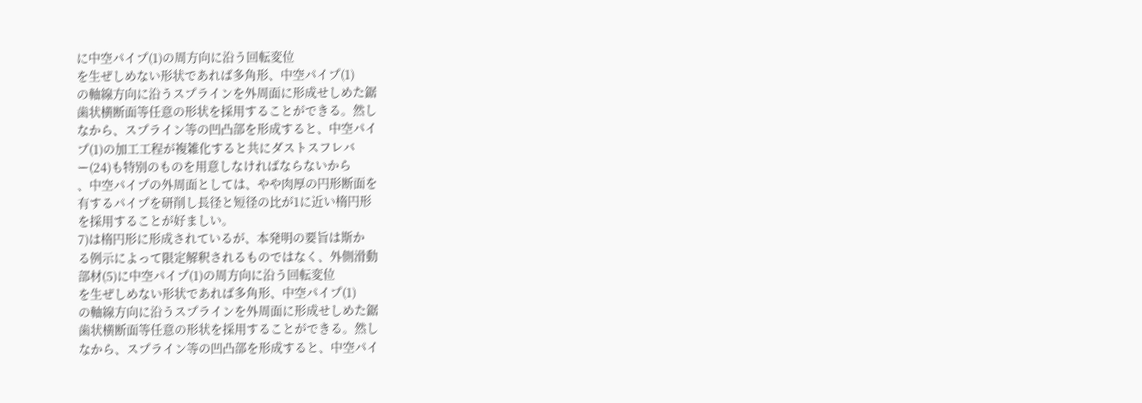に中空パイプ(1)の周方向に沿う回転変位
を生ぜしめない形状であれば多角形、中空パイプ(1)
の軸線方向に沿うスプラインを外周面に形成せしめた鋸
歯状横断面等任意の形状を採用することができる。然し
なから、スプライン等の凹凸部を形成すると、中空パイ
プ(1)の加工工程が複雑化すると共にダストスフレバ
ー(24)も特別のものを用意しなければならないから
、中空パイプの外周面としては、やや肉厚の円形断面を
有するパイプを研削し長径と短径の比が1に近い楕円形
を採用することが好ましい。
7)は楕円形に形成されているが、本発明の要旨は斯か
る例示によって限定解釈されるものではなく、外側滑動
部材(5)に中空パイプ(1)の周方向に沿う回転変位
を生ぜしめない形状であれば多角形、中空パイプ(1)
の軸線方向に沿うスプラインを外周面に形成せしめた鋸
歯状横断面等任意の形状を採用することができる。然し
なから、スプライン等の凹凸部を形成すると、中空パイ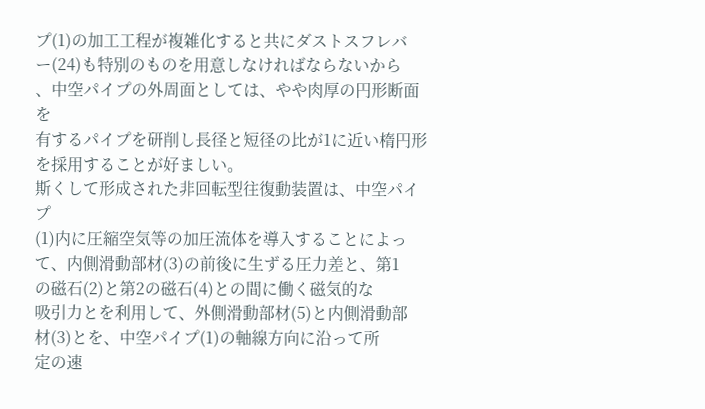プ(1)の加工工程が複雑化すると共にダストスフレバ
ー(24)も特別のものを用意しなければならないから
、中空パイプの外周面としては、やや肉厚の円形断面を
有するパイプを研削し長径と短径の比が1に近い楕円形
を採用することが好ましい。
斯くして形成された非回転型往復動装置は、中空パイプ
(1)内に圧縮空気等の加圧流体を導入することによっ
て、内側滑動部材(3)の前後に生ずる圧力差と、第1
の磁石(2)と第2の磁石(4)との間に働く磁気的な
吸引力とを利用して、外側滑動部材(5)と内側滑動部
材(3)とを、中空パイプ(1)の軸線方向に沿って所
定の速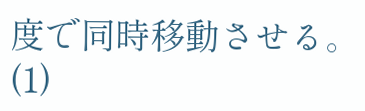度で同時移動させる。
(1)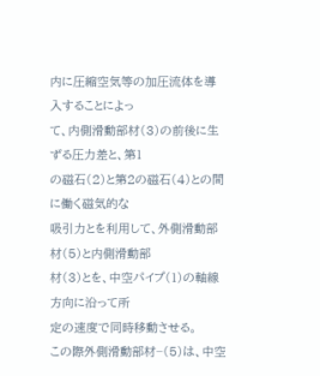内に圧縮空気等の加圧流体を導入することによっ
て、内側滑動部材(3)の前後に生ずる圧力差と、第1
の磁石(2)と第2の磁石(4)との間に働く磁気的な
吸引力とを利用して、外側滑動部材(5)と内側滑動部
材(3)とを、中空パイプ(1)の軸線方向に沿って所
定の速度で同時移動させる。
この際外側滑動部材−(5)は、中空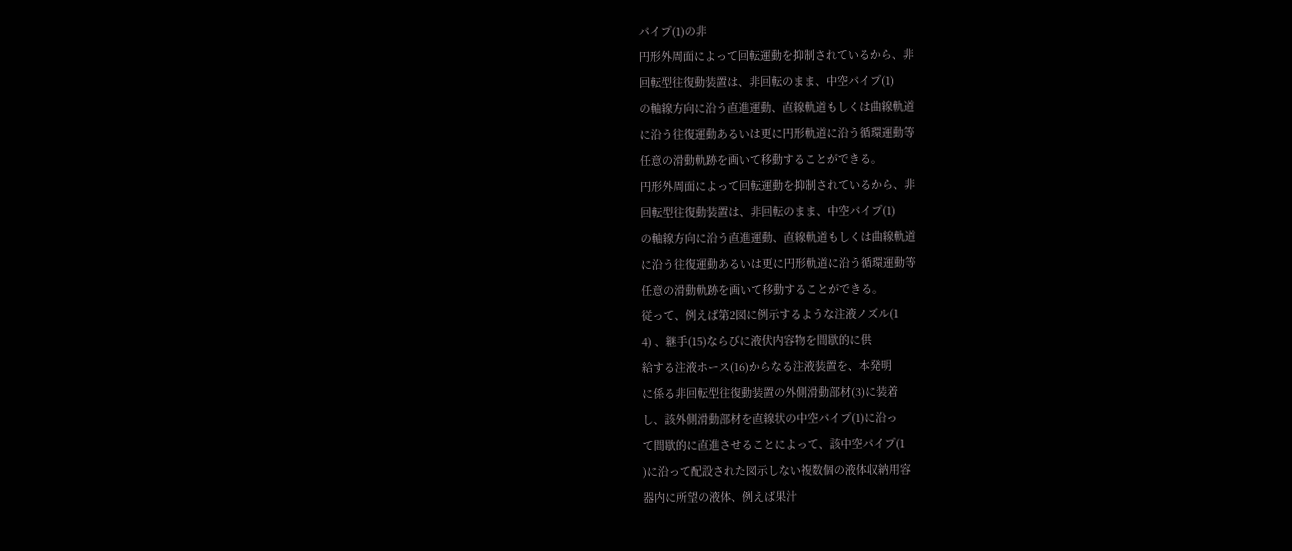パイプ(1)の非
円形外周面によって回転運動を抑制されているから、非
回転型往復動装置は、非回転のまま、中空パイプ(1)
の軸線方向に沿う直進運動、直線軌道もしくは曲線軌道
に沿う往復運動あるいは更に円形軌道に沿う循環運動等
任意の滑動軌跡を画いて移動することができる。
円形外周面によって回転運動を抑制されているから、非
回転型往復動装置は、非回転のまま、中空パイプ(1)
の軸線方向に沿う直進運動、直線軌道もしくは曲線軌道
に沿う往復運動あるいは更に円形軌道に沿う循環運動等
任意の滑動軌跡を画いて移動することができる。
従って、例えば第2図に例示するような注液ノズル(1
4) 、継手(15)ならびに液伏内容物を間歇的に供
給する注液ホース(16)からなる注液装置を、本発明
に係る非回転型往復動装置の外側滑動部材(3)に装着
し、該外側滑動部材を直線状の中空パイプ(1)に沿っ
て間歇的に直進させることによって、該中空パイプ(1
)に沿って配設された図示しない複数個の液体収納用容
器内に所望の液体、例えば果汁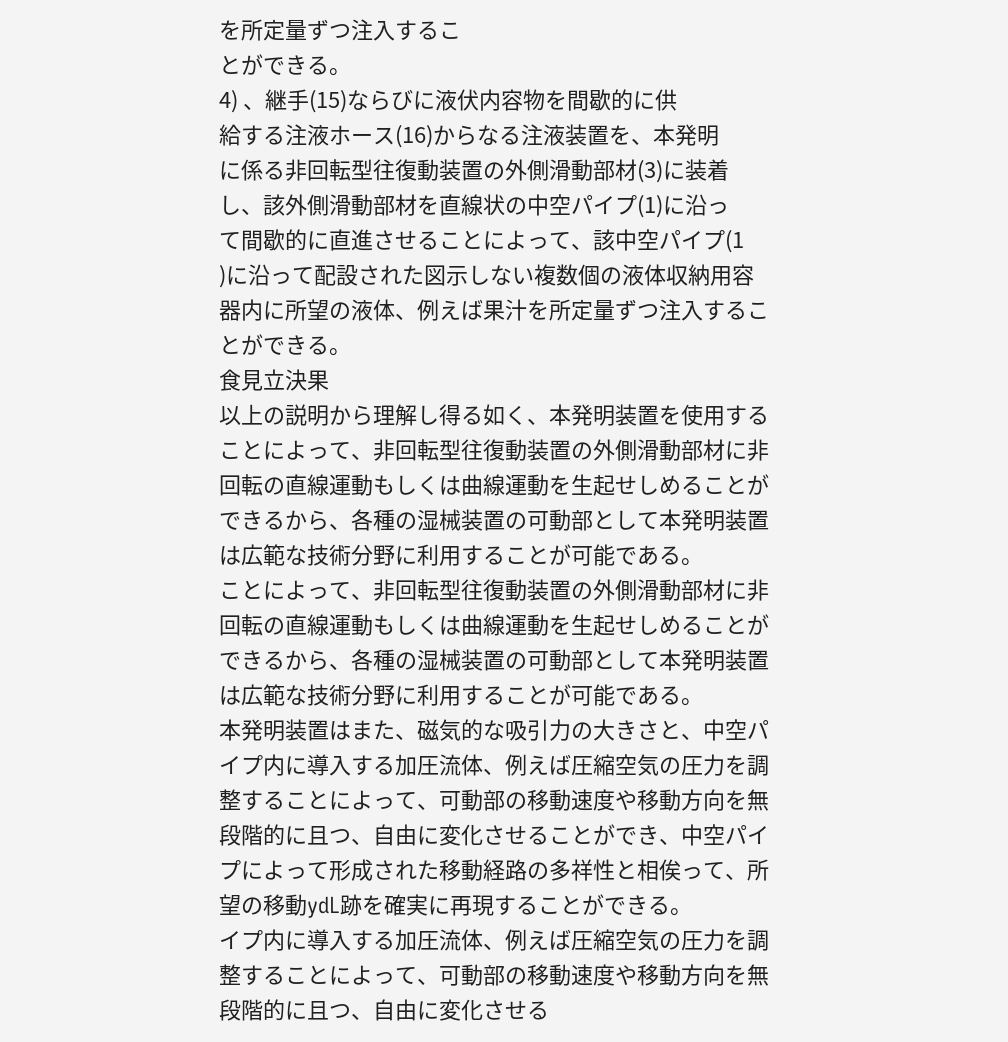を所定量ずつ注入するこ
とができる。
4) 、継手(15)ならびに液伏内容物を間歇的に供
給する注液ホース(16)からなる注液装置を、本発明
に係る非回転型往復動装置の外側滑動部材(3)に装着
し、該外側滑動部材を直線状の中空パイプ(1)に沿っ
て間歇的に直進させることによって、該中空パイプ(1
)に沿って配設された図示しない複数個の液体収納用容
器内に所望の液体、例えば果汁を所定量ずつ注入するこ
とができる。
食見立決果
以上の説明から理解し得る如く、本発明装置を使用する
ことによって、非回転型往復動装置の外側滑動部材に非
回転の直線運動もしくは曲線運動を生起せしめることが
できるから、各種の湿械装置の可動部として本発明装置
は広範な技術分野に利用することが可能である。
ことによって、非回転型往復動装置の外側滑動部材に非
回転の直線運動もしくは曲線運動を生起せしめることが
できるから、各種の湿械装置の可動部として本発明装置
は広範な技術分野に利用することが可能である。
本発明装置はまた、磁気的な吸引力の大きさと、中空パ
イプ内に導入する加圧流体、例えば圧縮空気の圧力を調
整することによって、可動部の移動速度や移動方向を無
段階的に且つ、自由に変化させることができ、中空パイ
プによって形成された移動経路の多祥性と相俟って、所
望の移動ydL跡を確実に再現することができる。
イプ内に導入する加圧流体、例えば圧縮空気の圧力を調
整することによって、可動部の移動速度や移動方向を無
段階的に且つ、自由に変化させる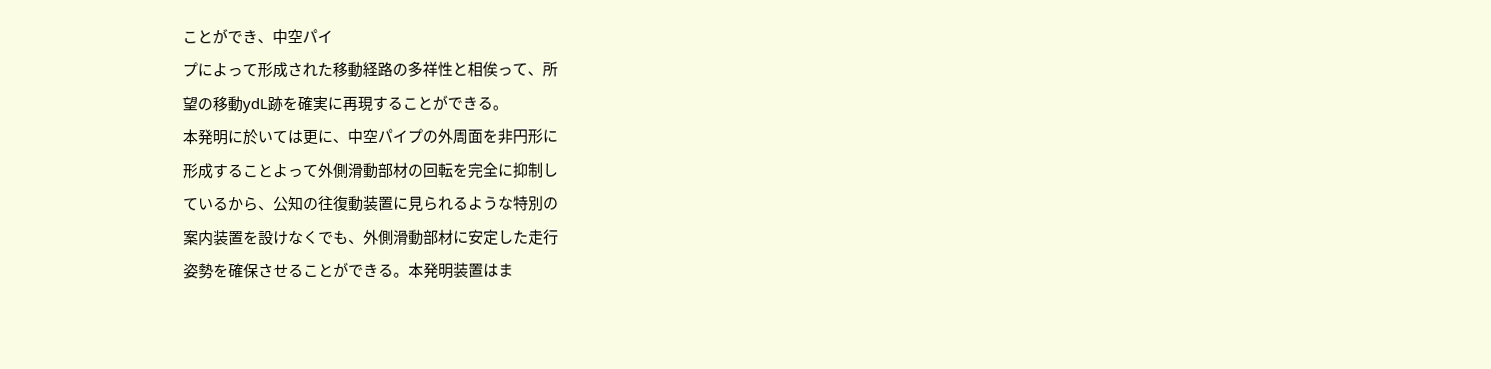ことができ、中空パイ
プによって形成された移動経路の多祥性と相俟って、所
望の移動ydL跡を確実に再現することができる。
本発明に於いては更に、中空パイプの外周面を非円形に
形成することよって外側滑動部材の回転を完全に抑制し
ているから、公知の往復動装置に見られるような特別の
案内装置を設けなくでも、外側滑動部材に安定した走行
姿勢を確保させることができる。本発明装置はま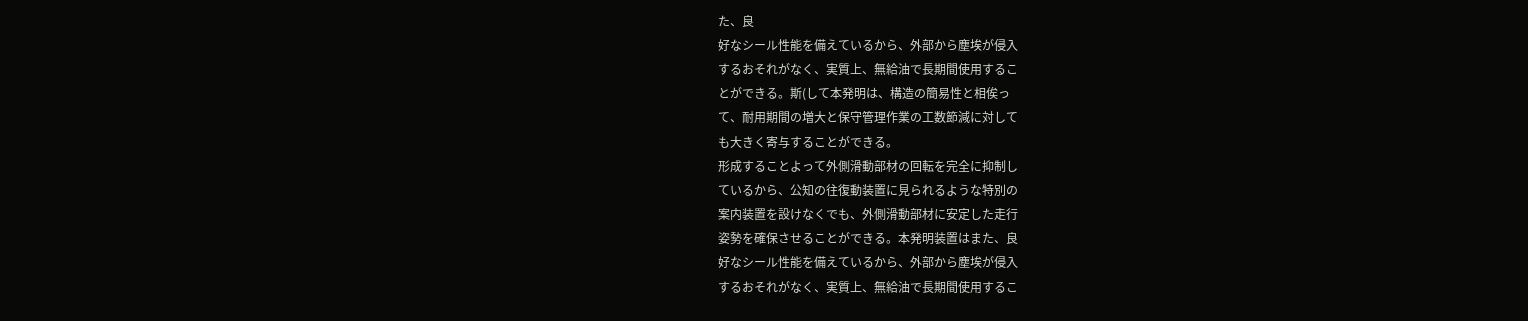た、良
好なシール性能を備えているから、外部から塵埃が侵入
するおそれがなく、実質上、無給油で長期間使用するこ
とができる。斯(して本発明は、構造の簡易性と相俟っ
て、耐用期間の増大と保守管理作業の工数節減に対して
も大きく寄与することができる。
形成することよって外側滑動部材の回転を完全に抑制し
ているから、公知の往復動装置に見られるような特別の
案内装置を設けなくでも、外側滑動部材に安定した走行
姿勢を確保させることができる。本発明装置はまた、良
好なシール性能を備えているから、外部から塵埃が侵入
するおそれがなく、実質上、無給油で長期間使用するこ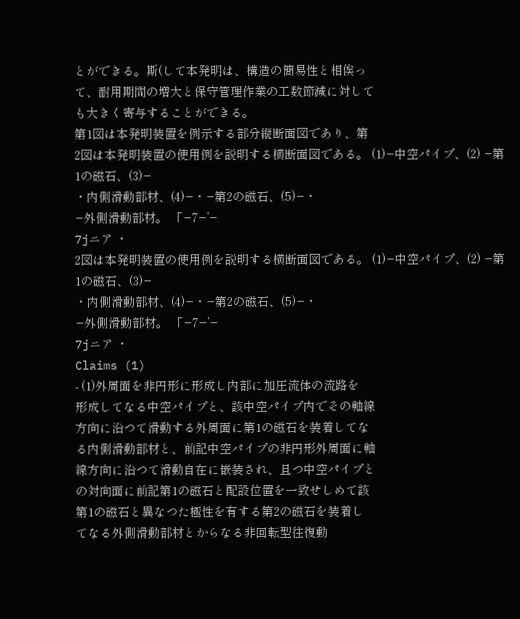とができる。斯(して本発明は、構造の簡易性と相俟っ
て、耐用期間の増大と保守管理作業の工数節減に対して
も大きく寄与することができる。
第1図は本発明装置を例示する部分縦断面図であり、第
2図は本発明装置の使用例を説明する横断面図である。 (1)−中空パイプ、(2) −第1の磁石、(3)−
・内側滑動部材、(4)−・−第2の磁石、(5)−・
−外側滑動部材。 「−7−’−
7jニア ・
2図は本発明装置の使用例を説明する横断面図である。 (1)−中空パイプ、(2) −第1の磁石、(3)−
・内側滑動部材、(4)−・−第2の磁石、(5)−・
−外側滑動部材。 「−7−’−
7jニア ・
Claims (1)
- (1)外周面を非円形に形成し内部に加圧流体の流路を
形成してなる中空パイプと、該中空パイプ内でその軸線
方向に沿つて滑動する外周面に第1の磁石を装着してな
る内側滑動部材と、前記中空パイプの非円形外周面に軸
線方向に沿つて滑動自在に嵌装され、且つ中空パイプと
の対向面に前記第1の磁石と配設位置を一致せしめて該
第1の磁石と異なつた極性を有する第2の磁石を装着し
てなる外側滑動部材とからなる非回転型往復動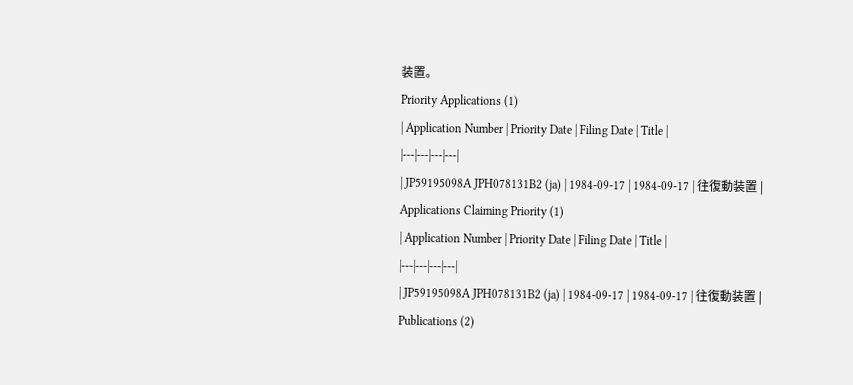装置。
Priority Applications (1)
| Application Number | Priority Date | Filing Date | Title |
|---|---|---|---|
| JP59195098A JPH078131B2 (ja) | 1984-09-17 | 1984-09-17 | 往復動装置 |
Applications Claiming Priority (1)
| Application Number | Priority Date | Filing Date | Title |
|---|---|---|---|
| JP59195098A JPH078131B2 (ja) | 1984-09-17 | 1984-09-17 | 往復動装置 |
Publications (2)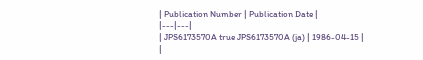| Publication Number | Publication Date |
|---|---|
| JPS6173570A true JPS6173570A (ja) | 1986-04-15 |
|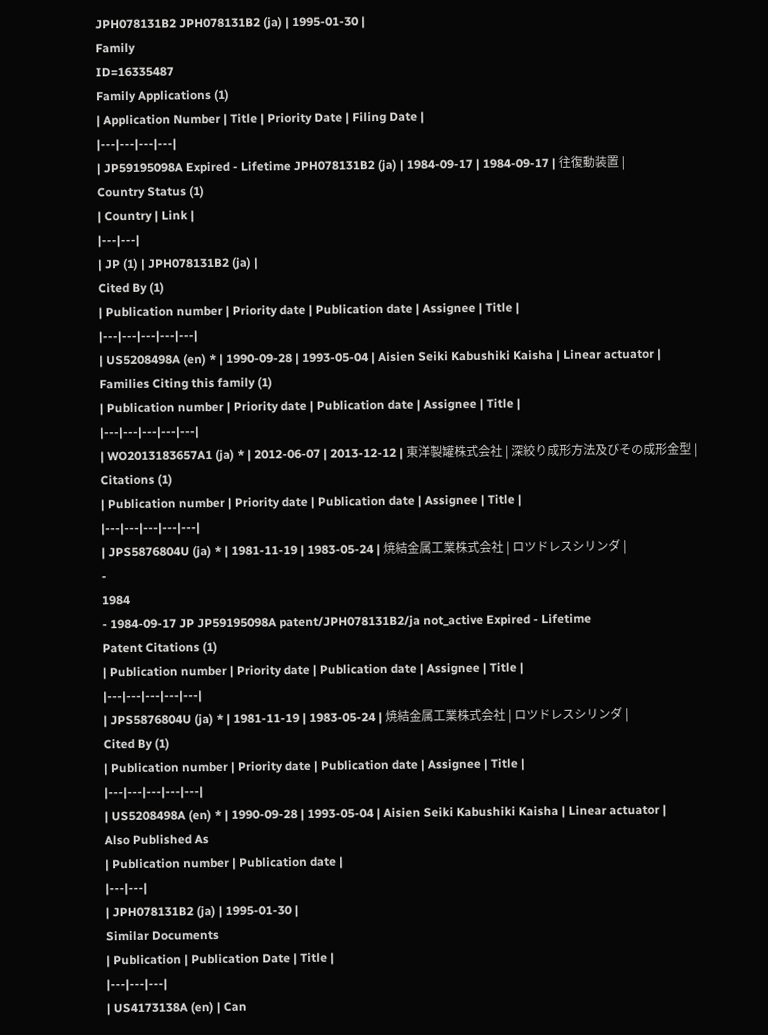JPH078131B2 JPH078131B2 (ja) | 1995-01-30 |
Family
ID=16335487
Family Applications (1)
| Application Number | Title | Priority Date | Filing Date |
|---|---|---|---|
| JP59195098A Expired - Lifetime JPH078131B2 (ja) | 1984-09-17 | 1984-09-17 | 往復動装置 |
Country Status (1)
| Country | Link |
|---|---|
| JP (1) | JPH078131B2 (ja) |
Cited By (1)
| Publication number | Priority date | Publication date | Assignee | Title |
|---|---|---|---|---|
| US5208498A (en) * | 1990-09-28 | 1993-05-04 | Aisien Seiki Kabushiki Kaisha | Linear actuator |
Families Citing this family (1)
| Publication number | Priority date | Publication date | Assignee | Title |
|---|---|---|---|---|
| WO2013183657A1 (ja) * | 2012-06-07 | 2013-12-12 | 東洋製罐株式会社 | 深絞り成形方法及びその成形金型 |
Citations (1)
| Publication number | Priority date | Publication date | Assignee | Title |
|---|---|---|---|---|
| JPS5876804U (ja) * | 1981-11-19 | 1983-05-24 | 焼結金属工業株式会社 | ロツドレスシリンダ |
-
1984
- 1984-09-17 JP JP59195098A patent/JPH078131B2/ja not_active Expired - Lifetime
Patent Citations (1)
| Publication number | Priority date | Publication date | Assignee | Title |
|---|---|---|---|---|
| JPS5876804U (ja) * | 1981-11-19 | 1983-05-24 | 焼結金属工業株式会社 | ロツドレスシリンダ |
Cited By (1)
| Publication number | Priority date | Publication date | Assignee | Title |
|---|---|---|---|---|
| US5208498A (en) * | 1990-09-28 | 1993-05-04 | Aisien Seiki Kabushiki Kaisha | Linear actuator |
Also Published As
| Publication number | Publication date |
|---|---|
| JPH078131B2 (ja) | 1995-01-30 |
Similar Documents
| Publication | Publication Date | Title |
|---|---|---|
| US4173138A (en) | Can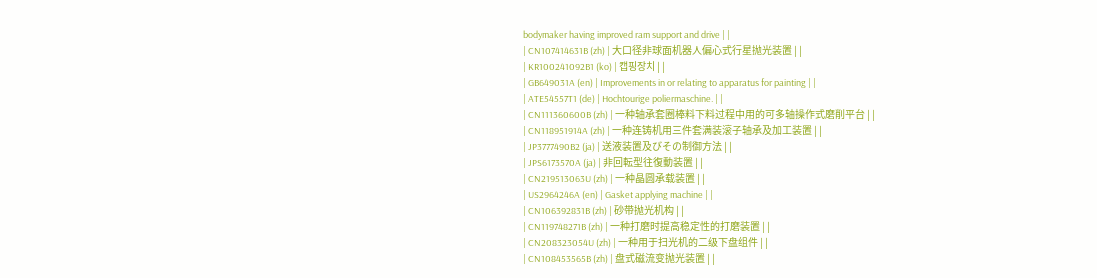bodymaker having improved ram support and drive | |
| CN107414631B (zh) | 大口径非球面机器人偏心式行星抛光装置 | |
| KR100241092B1 (ko) | 캡핑장치 | |
| GB649031A (en) | Improvements in or relating to apparatus for painting | |
| ATE54557T1 (de) | Hochtourige poliermaschine. | |
| CN111360600B (zh) | 一种轴承套圈棒料下料过程中用的可多轴操作式磨削平台 | |
| CN118951914A (zh) | 一种连铸机用三件套满装滚子轴承及加工装置 | |
| JP3777490B2 (ja) | 送液装置及びその制御方法 | |
| JPS6173570A (ja) | 非回転型往復動装置 | |
| CN219513063U (zh) | 一种晶圆承载装置 | |
| US2964246A (en) | Gasket applying machine | |
| CN106392831B (zh) | 砂带抛光机构 | |
| CN119748271B (zh) | 一种打磨时提高稳定性的打磨装置 | |
| CN208323054U (zh) | 一种用于扫光机的二级下盘组件 | |
| CN108453565B (zh) | 盘式磁流变抛光装置 | |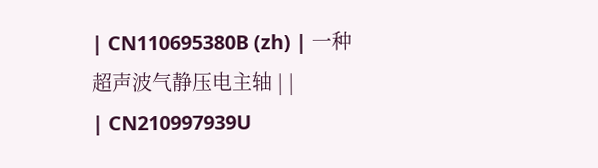| CN110695380B (zh) | 一种超声波气静压电主轴 | |
| CN210997939U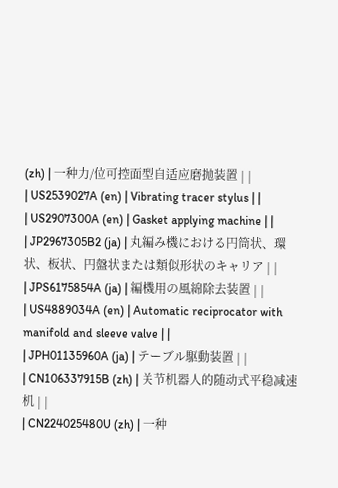(zh) | 一种力/位可控面型自适应磨抛装置 | |
| US2539027A (en) | Vibrating tracer stylus | |
| US2907300A (en) | Gasket applying machine | |
| JP2967305B2 (ja) | 丸編み機における円筒状、環状、板状、円盤状または類似形状のキャリア | |
| JPS6175854A (ja) | 編機用の風綿除去装置 | |
| US4889034A (en) | Automatic reciprocator with manifold and sleeve valve | |
| JPH01135960A (ja) | テーブル駆動装置 | |
| CN106337915B (zh) | 关节机器人的随动式平稳减速机 | |
| CN224025480U (zh) | 一种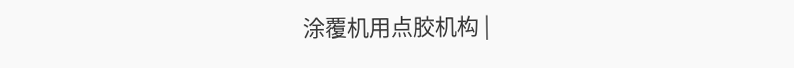涂覆机用点胶机构 |